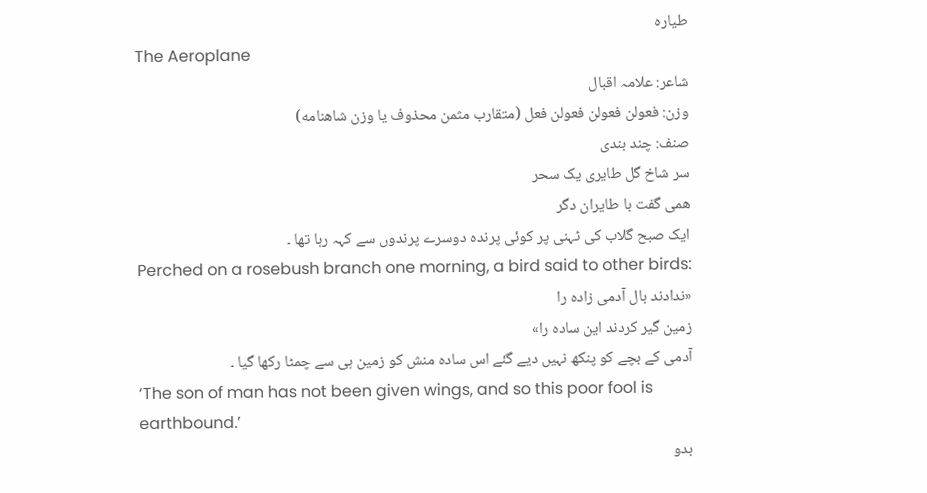طیارہ
The Aeroplane
شاعر: علامہ اقبال
وزن: فعولن فعولن فعولن فعل (متقارب مثمن محذوف یا وزن شاهنامه)
صنف: چند بندی
سر شاخ گل طایری یک سحر
همی گفت با طایران دگر
ایک صبح گلاب کی ٹہنی پر کوئی پرندہ دوسرے پرندوں سے کہہ رہا تھا ۔
Perched on a rosebush branch one morning, a bird said to other birds:
«ندادند بال آدمی زاده را
زمین گیر کردند این ساده را»
آدمی کے بچے کو پنکھ نہیں دیے گئے اس سادہ منش کو زمین ہی سے چمٹا رکھا گیا ۔
‘The son of man has not been given wings, and so this poor fool is earthbound.’
بدو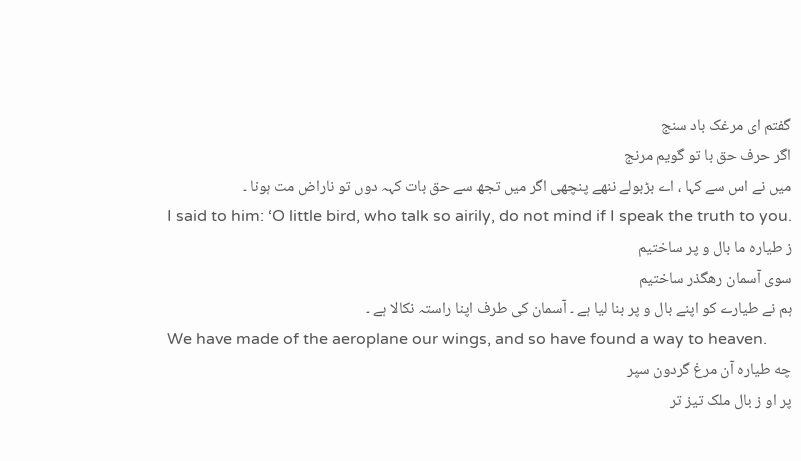گفتم ای مرغک باد سنج
اگر حرف حق با تو گویم مرنج
میں نے اس سے کہا ، اے بڑبولے ننھے پنچھی اگر میں تجھ سے حق بات کہہ دوں تو ناراض مت ہونا ۔
I said to him: ‘O little bird, who talk so airily, do not mind if I speak the truth to you.
ز طیاره ما بال و پر ساختیم
سوی آسمان رهگذر ساختیم
ہم نے طیارے کو اپنے بال و پر بنا لیا ہے ۔ آسمان کی طرف اپنا راستہ نکالا ہے ۔
We have made of the aeroplane our wings, and so have found a way to heaven.
چه طیاره آن مرغ گردون سپر
پر او ز بال ملک تیز تر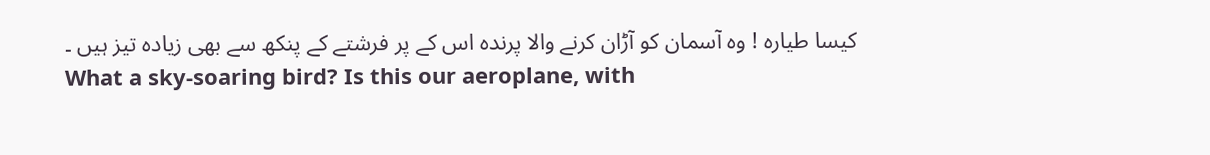کیسا طیارہ ! وہ آسمان کو آڑان کرنے والا پرندہ اس کے پر فرشتے کے پنکھ سے بھی زیادہ تیز ہیں ۔
What a sky-soaring bird? Is this our aeroplane, with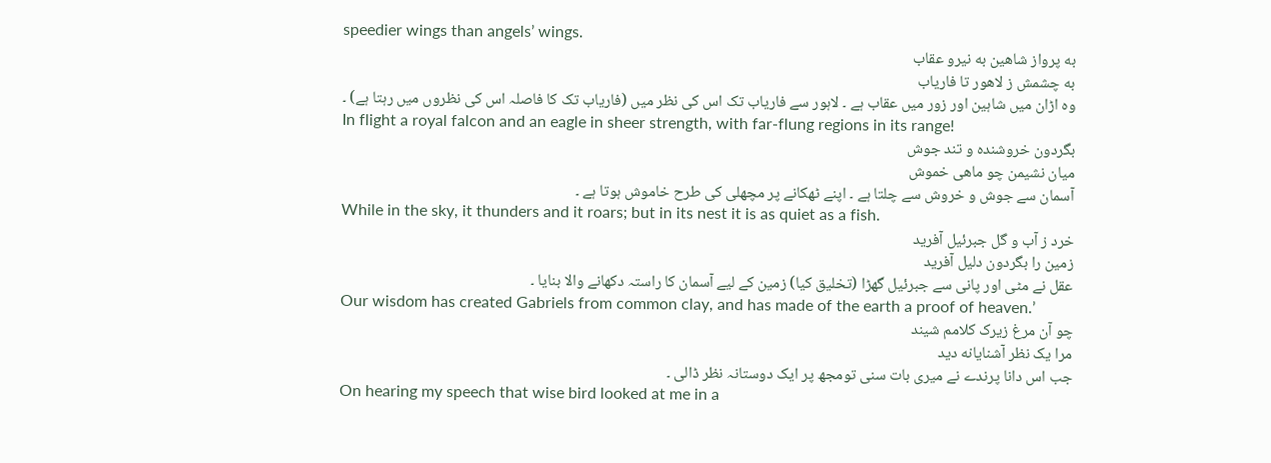speedier wings than angels’ wings.
به پرواز شاهین به نیرو عقاب
به چشمش ز لاهور تا فاریاب
وہ اڑان میں شاہین اور زور میں عقاب ہے ۔ لاہور سے فاریاب تک اس کی نظر میں (فاریاب تک کا فاصلہ اس کی نظروں میں رہتا ہے) ۔
In flight a royal falcon and an eagle in sheer strength, with far-flung regions in its range!
بگردون خروشنده و تند جوش
میان نشیمن چو ماهی خموش
آسمان سے جوش و خروش سے چلتا ہے ۔ اپنے ٹھکانے پر مچھلی کی طرح خاموش ہوتا ہے ۔
While in the sky, it thunders and it roars; but in its nest it is as quiet as a fish.
خرد ز آب و گل جبرئیل آفرید
زمین را بگردون دلیل آفرید
عقل نے مٹی اور پانی سے جبرئیل گھڑا (تخلیق کیا) زمین کے لیے آسمان کا راستہ دکھانے والا بنایا ۔
Our wisdom has created Gabriels from common clay, and has made of the earth a proof of heaven.’
چو آن مرغ زیرک کلامم شیند
مرا یک نظر آشنایانه دید
جب اس دانا پرندے نے میری بات سنی تومجھ پر ایک دوستانہ نظر ڈالی ۔
On hearing my speech that wise bird looked at me in a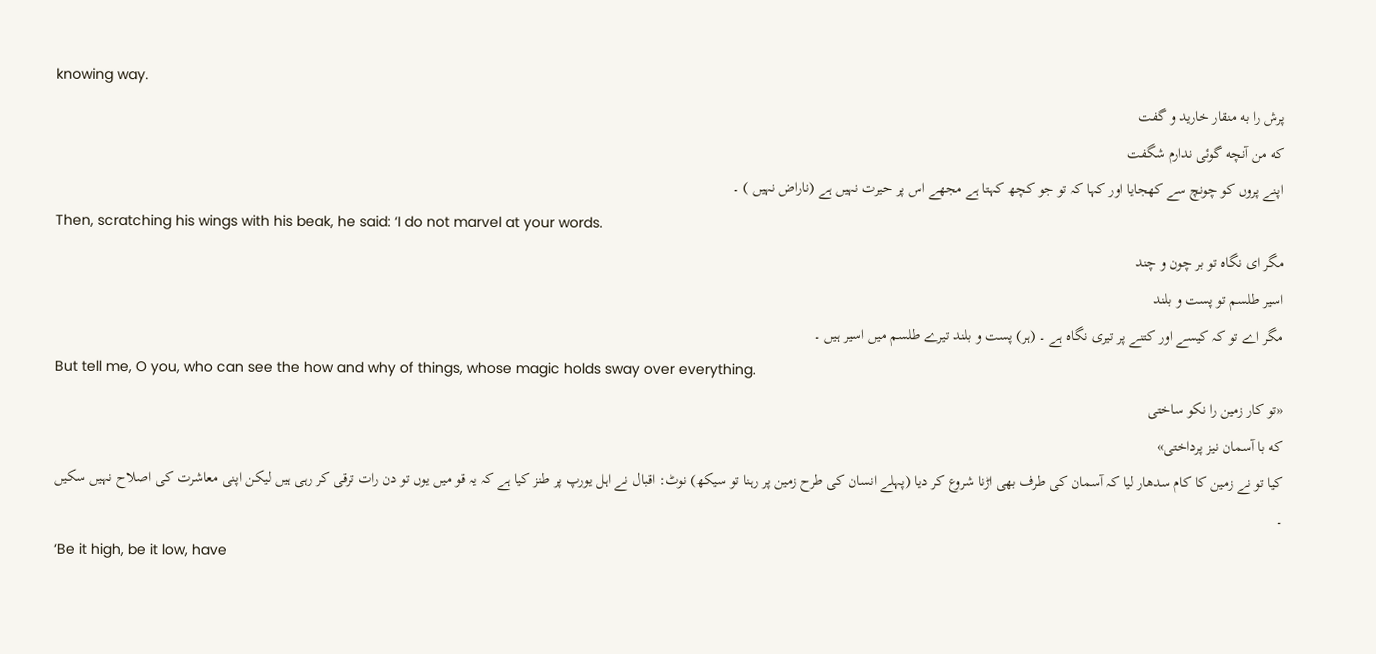knowing way.
پرش را به منقار خارید و گفت
که من آنچه گوئی ندارم شگفت
اپنے پروں کو چونچ سے کھجایا اور کہا کہ تو جو کچھ کہتا ہے مجھے اس پر حیرت نہیں ہے (ناراض نہیں ) ۔
Then, scratching his wings with his beak, he said: ‘I do not marvel at your words.
مگر ای نگاه تو بر چون و چند
اسیر طلسم تو پست و بلند
مگر اے تو کہ کیسے اور کتنے پر تیری نگاہ ہے ۔ (ہر) پست و بلند تیرے طلسم میں اسیر ہیں ۔
But tell me, O you, who can see the how and why of things, whose magic holds sway over everything.
«تو کار زمین را نکو ساختی
که با آسمان نیز پرداختی»
کیا تو نے زمین کا کام سدھار لیا کہ آسمان کی طرف بھی اڑنا شروع کر دیا (پہلے انسان کی طرح زمین پر رہنا تو سیکھ) نوٹ: اقبال نے اہل یورپ پر طنز کیا ہے کہ یہ قو میں یوں تو دن رات ترقی کر رہی ہیں لیکن اپنی معاشرت کی اصلاح نہیں سکیں ۔
‘Be it high, be it low, have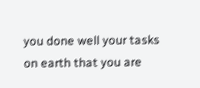you done well your tasks on earth that you are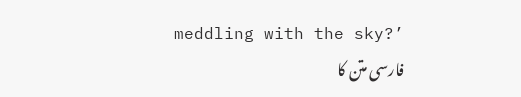meddling with the sky?’
فارسی متن کا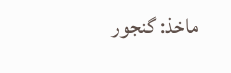ماخذ: گنجور